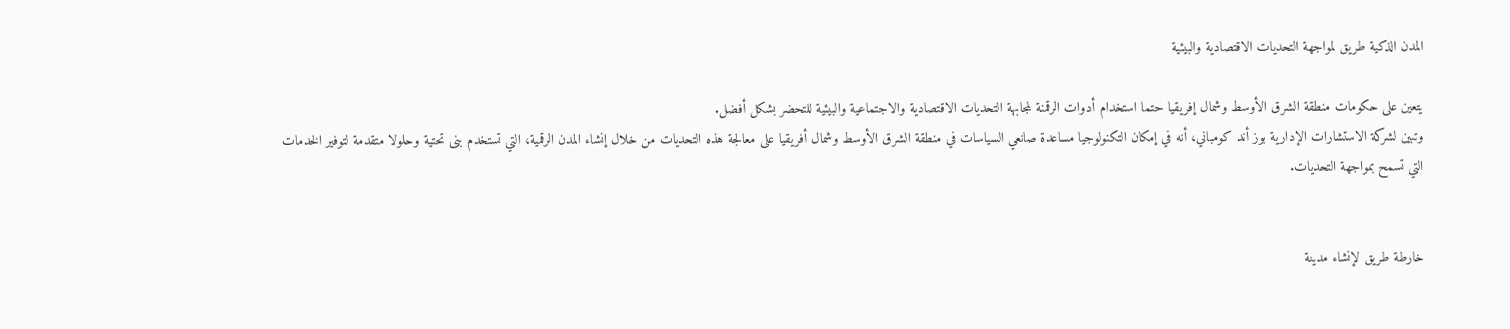المدن الذكية طريق لمواجهة التحديات الاقتصادية والبيئية

يتعين على حكومات منطقة الشرق الأوسط وشمال إفريقيا حتما استخدام أدوات الرقمنة لمجابهة التحديات الاقتصادية والاجتماعية والبيئية للتحضر بشكل أفضل.
وتبين لشركة الاستشارات الإدارية بوز أند كومباني، أنه في إمكان التكنولوجيا مساعدة صانعي السياسات في منطقة الشرق الأوسط وشمال أفريقيا على معالجة هذه التحديات من خلال إنشاء المدن الرقمية، التي تستخدم بنى تحتية وحلولا متقدمة لتوفير الخدمات التي تسمح بمواجهة التحديات.


خارطة طريق لإنشاء مدينة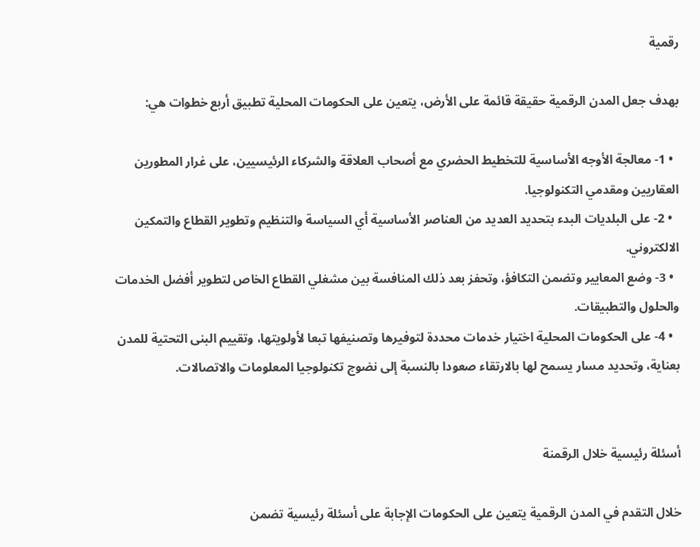رقمية

بهدف جعل المدن الرقمية حقيقة قائمة على الأرض، يتعين على الحكومات المحلية تطبيق أربع خطوات هي:

  • 1- معالجة الأوجه الأساسية للتخطيط الحضري مع أصحاب العلاقة والشركاء الرئيسيين، على غرار المطورين العقاريين ومقدمي التكنولوجيا.
  • 2- على البلديات البدء بتحديد العديد من العناصر الأساسية أي السياسة والتنظيم وتطوير القطاع والتمكين الالكتروني.
  • 3- وضع المعايير وتضمن التكافؤ، وتحفز بعد ذلك المنافسة بين مشغلي القطاع الخاص لتطوير أفضل الخدمات والحلول والتطبيقات.
  • 4- على الحكومات المحلية اختيار خدمات محددة لتوفيرها وتصنيفها تبعا لأولويتها، وتقييم البنى التحتية للمدن بعناية، وتحديد مسار يسمح لها بالارتقاء صعودا بالنسبة إلى نضوج تكنولوجيا المعلومات والاتصالات.


أسئلة رئيسية خلال الرقمنة

خلال التقدم في المدن الرقمية يتعين على الحكومات الإجابة على أسئلة رئيسية تضمن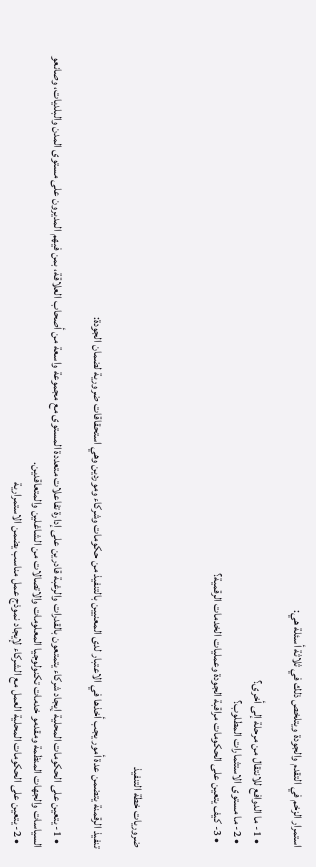استمرار الزخم في التقدم والجودة ويتلخص ذلك في ثلاثة أسئلة هي:

  • 1- ما الدوافع للانتقال من مرحلة إلى أخرى؟
  • 2- ما مستوى الاستثمارات المطلوب؟
  • 3- كيف يتعين على الحكومات مراقبة الجودة وعمليات الخدمات الرقمية؟



ضروريات خطة التنفيذ

تنفيذ الرقمنة يتضمن عدة أمور يجب أخذها في الاعتبار لدى المعنيين بالتنفيذ من حكومات وشركاء وموردين وهي استحقاقات ضرورية لضمان الجودة:

  • 1- يتعين على الحكومات المحلية إيجاد شركاء يتمتعون بالقدرات والرغبة قادرين على إدارة تفاعلات متعددة المستوى مع مجموعة واسعة من أصحاب العلاقة، بمن فيهم المديرون على مستوى المدن والبلديات، وصانعو السياسات والجهات المنظمة ومقدمو خدمات تكنولوجيا المعلومات والاتصالات من الشاغلين والمتعاقدين.
  • 2- يتعين على الحكومات المحلية العمل مع الشركاء لإيجاد نموذج عمل مناسب يضمن الاستمرارية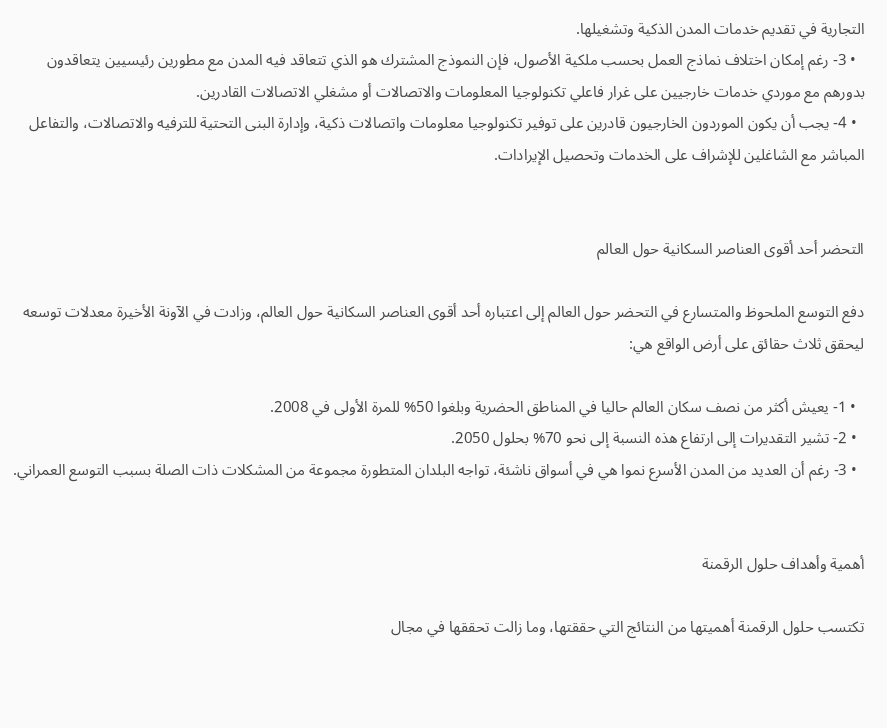التجارية في تقديم خدمات المدن الذكية وتشغيلها.
  • 3- رغم إمكان اختلاف نماذج العمل بحسب ملكية الأصول، فإن النموذج المشترك هو الذي تتعاقد فيه المدن مع مطورين رئيسيين يتعاقدون بدورهم مع موردي خدمات خارجيين على غرار فاعلي تكنولوجيا المعلومات والاتصالات أو مشغلي الاتصالات القادرين.
  • 4- يجب أن يكون الموردون الخارجيون قادرين على توفير تكنولوجيا معلومات واتصالات ذكية، وإدارة البنى التحتية للترفيه والاتصالات، والتفاعل المباشر مع الشاغلين للإشراف على الخدمات وتحصيل الإيرادات.


التحضر أحد أقوى العناصر السكانية حول العالم

دفع التوسع الملحوظ والمتسارع في التحضر حول العالم إلى اعتباره أحد أقوى العناصر السكانية حول العالم، وزادت في الآونة الأخيرة معدلات توسعه ليحقق ثلاث حقائق على أرض الواقع هي:

  • 1- يعيش أكثر من نصف سكان العالم حاليا في المناطق الحضرية وبلغوا 50% للمرة الأولى في 2008.
  • 2- تشير التقديرات إلى ارتفاع هذه النسبة إلى نحو 70% بحلول 2050.
  • 3- رغم أن العديد من المدن الأسرع نموا هي في أسواق ناشئة، تواجه البلدان المتطورة مجموعة من المشكلات ذات الصلة بسبب التوسع العمراني.


أهمية وأهداف حلول الرقمنة

تكتسب حلول الرقمنة أهميتها من النتائج التي حققتها، وما زالت تحققها في مجال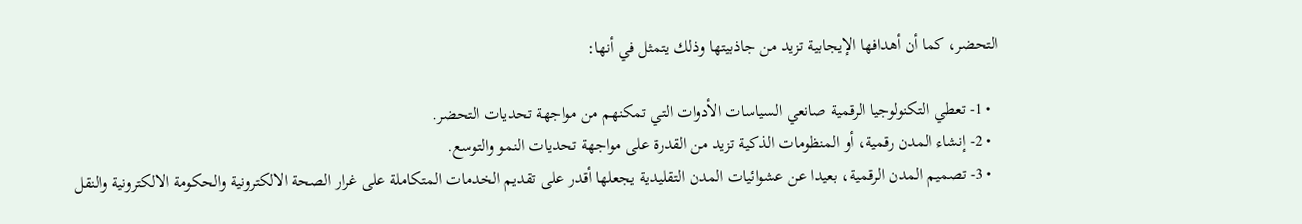التحضر، كما أن أهدافها الإيجابية تزيد من جاذبيتها وذلك يتمثل في أنها:

  • 1- تعطي التكنولوجيا الرقمية صانعي السياسات الأدوات التي تمكنهم من مواجهة تحديات التحضر.
  • 2- إنشاء المدن رقمية، أو المنظومات الذكية تزيد من القدرة على مواجهة تحديات النمو والتوسع.
  • 3- تصميم المدن الرقمية، بعيدا عن عشوائيات المدن التقليدية يجعلها أقدر على تقديم الخدمات المتكاملة على غرار الصحة الالكترونية والحكومة الالكترونية والنقل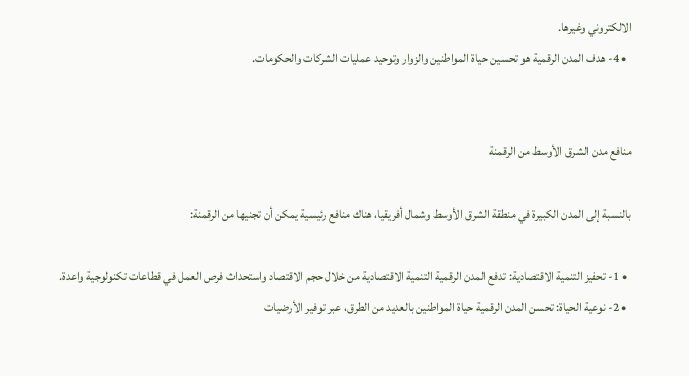الالكتروني وغيرها.
  • 4- هدف المدن الرقمية هو تحسين حياة المواطنين والزوار وتوحيد عمليات الشركات والحكومات.


منافع مدن الشرق الأوسط من الرقمنة

بالنسبة إلى المدن الكبيرة في منطقة الشرق الأوسط وشمال أفريقيا، هناك منافع رئيسية يمكن أن تجنيها من الرقمنة:

  • 1- تحفيز التنمية الاقتصادية: تدفع المدن الرقمية التنمية الاقتصادية من خلال حجم الاقتصاد واستحداث فرص العمل في قطاعات تكنولوجية واعدة.
  • 2- نوعية الحياة: تحسن المدن الرقمية حياة المواطنين بالعديد من الطرق، عبر توفير الأرضيات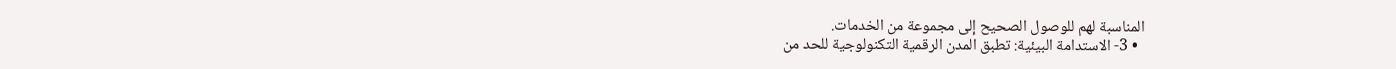المناسبة لهم للوصول الصحيح إلى مجموعة من الخدمات.
  • 3- الاستدامة البيئية: تطبق المدن الرقمية التكنولوجية للحد من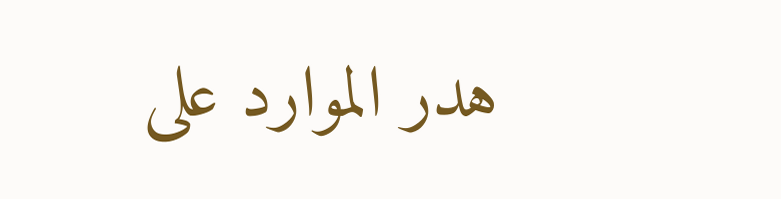هدر الموارد على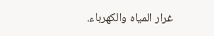غرار المياه والكهرباء.